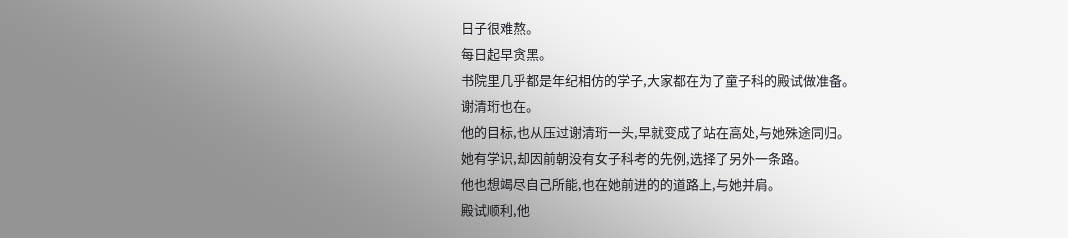日子很难熬。
每日起早贪黑。
书院里几乎都是年纪相仿的学子,大家都在为了童子科的殿试做准备。
谢清珩也在。
他的目标,也从压过谢清珩一头,早就变成了站在高处,与她殊途同归。
她有学识,却因前朝没有女子科考的先例,选择了另外一条路。
他也想竭尽自己所能,也在她前进的的道路上,与她并肩。
殿试顺利,他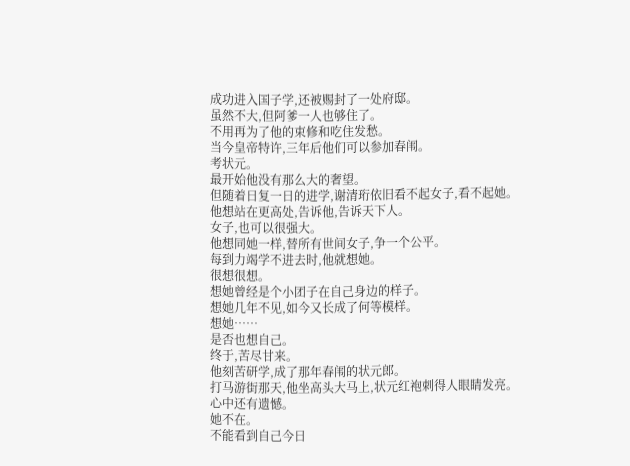成功进入国子学,还被赐封了一处府邸。
虽然不大,但阿爹一人也够住了。
不用再为了他的束修和吃住发愁。
当今皇帝特许,三年后他们可以参加春闱。
考状元。
最开始他没有那么大的奢望。
但随着日复一日的进学,谢清珩依旧看不起女子,看不起她。
他想站在更高处,告诉他,告诉天下人。
女子,也可以很强大。
他想同她一样,替所有世间女子,争一个公平。
每到力竭学不进去时,他就想她。
很想很想。
想她曾经是个小团子在自己身边的样子。
想她几年不见,如今又长成了何等模样。
想她……
是否也想自己。
终于,苦尽甘来。
他刻苦研学,成了那年春闱的状元郎。
打马游街那天,他坐高头大马上,状元红袍刺得人眼睛发亮。
心中还有遗憾。
她不在。
不能看到自己今日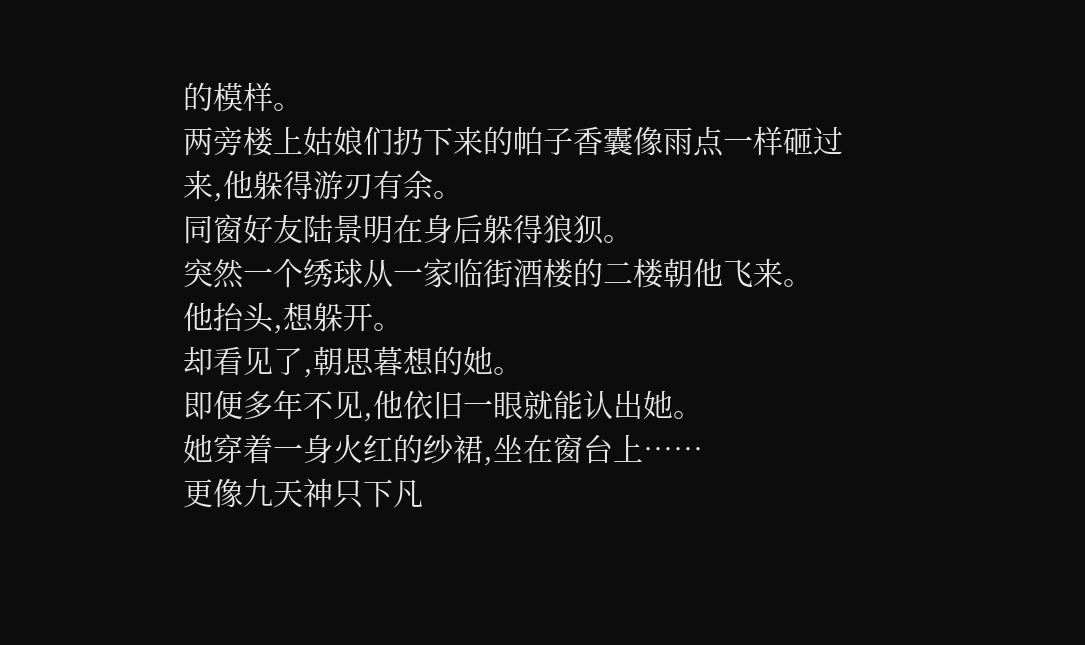的模样。
两旁楼上姑娘们扔下来的帕子香囊像雨点一样砸过来,他躲得游刃有余。
同窗好友陆景明在身后躲得狼狈。
突然一个绣球从一家临街酒楼的二楼朝他飞来。
他抬头,想躲开。
却看见了,朝思暮想的她。
即便多年不见,他依旧一眼就能认出她。
她穿着一身火红的纱裙,坐在窗台上……
更像九天神只下凡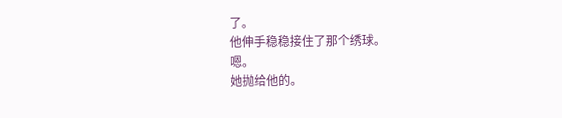了。
他伸手稳稳接住了那个绣球。
嗯。
她抛给他的。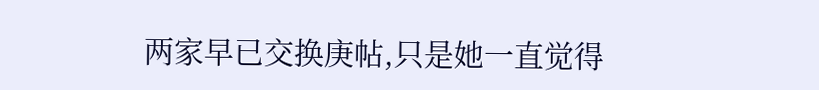两家早已交换庚帖,只是她一直觉得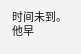时间未到。
他早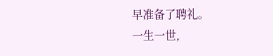早准备了聘礼。
一生一世,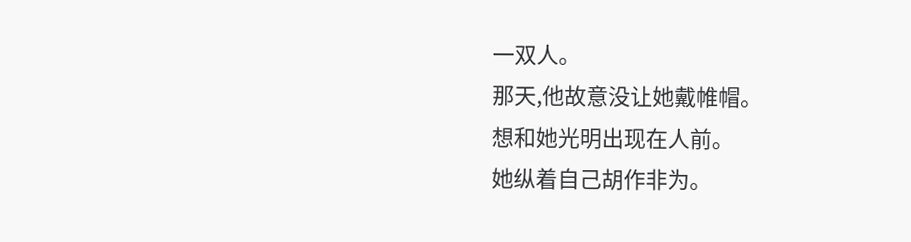一双人。
那天,他故意没让她戴帷帽。
想和她光明出现在人前。
她纵着自己胡作非为。